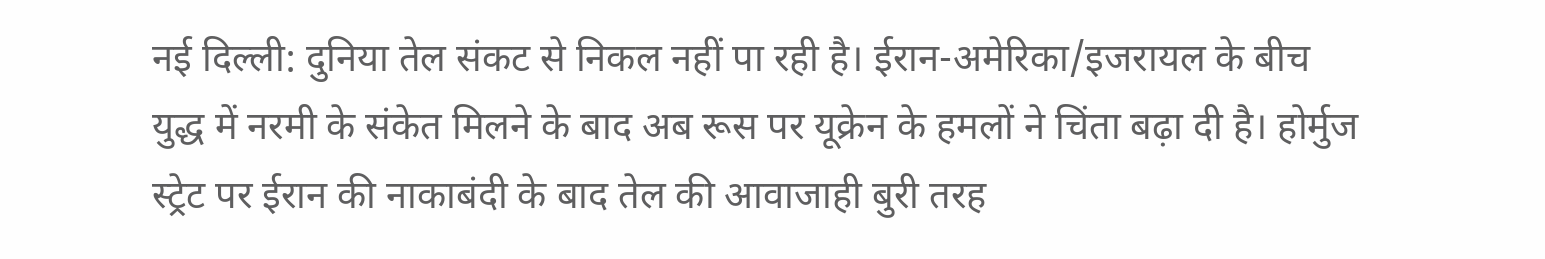नई दिल्ली: दुनिया तेल संकट से निकल नहीं पा रही है। ईरान-अमेरिका/इजरायल के बीच युद्ध में नरमी के संकेत मिलने के बाद अब रूस पर यूक्रेन के हमलों ने चिंता बढ़ा दी है। होर्मुज स्ट्रेट पर ईरान की नाकाबंदी के बाद तेल की आवाजाही बुरी तरह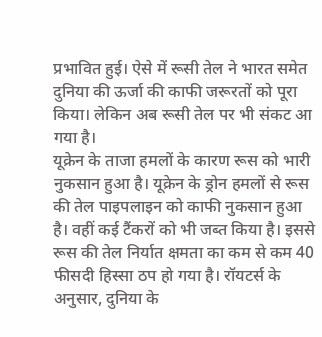प्रभावित हुई। ऐसे में रूसी तेल ने भारत समेत दुनिया की ऊर्जा की काफी जरूरतों को पूरा किया। लेकिन अब रूसी तेल पर भी संकट आ गया है।
यूक्रेन के ताजा हमलों के कारण रूस को भारी नुकसान हुआ है। यूक्रेन के ड्रोन हमलों से रूस की तेल पाइपलाइन को काफी नुकसान हुआ है। वहीं कई टैंकरों को भी जब्त किया है। इससे रूस की तेल निर्यात क्षमता का कम से कम 40 फीसदी हिस्सा ठप हो गया है। रॉयटर्स के अनुसार, दुनिया के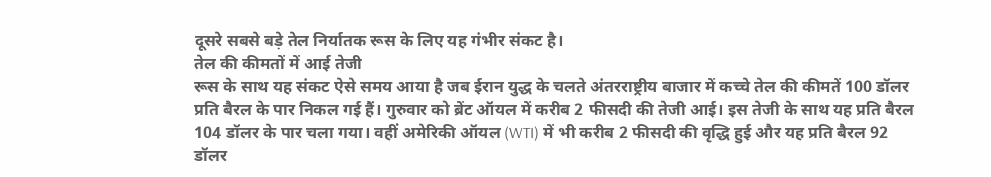दूसरे सबसे बड़े तेल निर्यातक रूस के लिए यह गंभीर संकट है।
तेल की कीमतों में आई तेजी
रूस के साथ यह संकट ऐसे समय आया है जब ईरान युद्ध के चलते अंतरराष्ट्रीय बाजार में कच्चे तेल की कीमतें 100 डॉलर प्रति बैरल के पार निकल गई हैं। गुरुवार को ब्रेंट ऑयल में करीब 2 फीसदी की तेजी आई। इस तेजी के साथ यह प्रति बैरल 104 डॉलर के पार चला गया। वहीं अमेरिकी ऑयल (WTI) में भी करीब 2 फीसदी की वृद्धि हुई और यह प्रति बैरल 92 डॉलर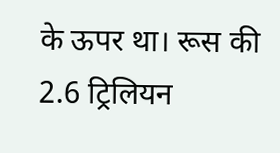के ऊपर था। रूस की 2.6 ट्रिलियन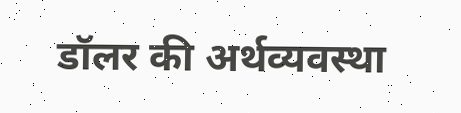डॉलर की अर्थव्यवस्था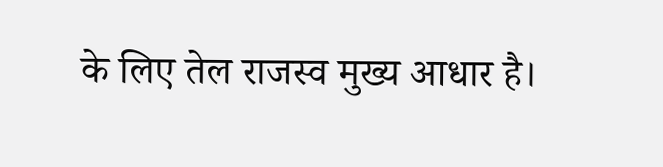के लिए तेल राजस्व मुख्य आधार है।